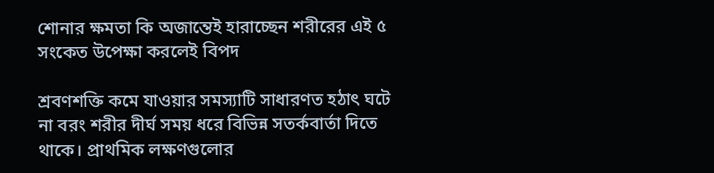শোনার ক্ষমতা কি অজান্তেই হারাচ্ছেন শরীরের এই ৫ সংকেত উপেক্ষা করলেই বিপদ

শ্রবণশক্তি কমে যাওয়ার সমস্যাটি সাধারণত হঠাৎ ঘটে না বরং শরীর দীর্ঘ সময় ধরে বিভিন্ন সতর্কবার্তা দিতে থাকে। প্রাথমিক লক্ষণগুলোর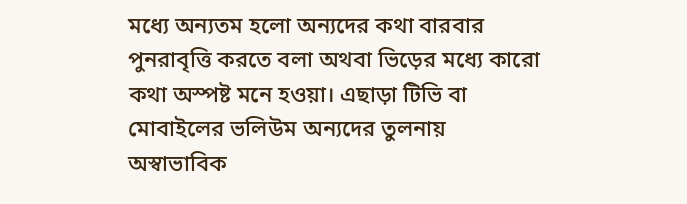মধ্যে অন্যতম হলো অন্যদের কথা বারবার পুনরাবৃত্তি করতে বলা অথবা ভিড়ের মধ্যে কারো কথা অস্পষ্ট মনে হওয়া। এছাড়া টিভি বা মোবাইলের ভলিউম অন্যদের তুলনায় অস্বাভাবিক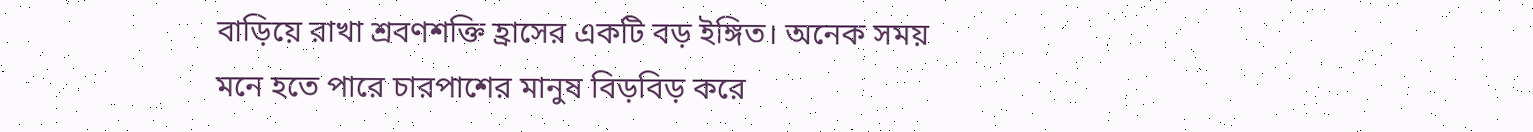বাড়িয়ে রাখা শ্রবণশক্তি হ্রাসের একটি বড় ইঙ্গিত। অনেক সময় মনে হতে পারে চারপাশের মানুষ বিড়বিড় করে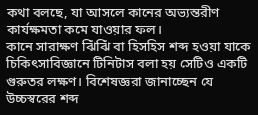কথা বলছে, যা আসলে কানের অভ্যন্তরীণ কার্যক্ষমতা কমে যাওয়ার ফল।
কানে সারাক্ষণ ঝিঁঝিঁ বা হিসহিস শব্দ হওয়া যাকে চিকিৎসাবিজ্ঞানে টিনিটাস বলা হয় সেটিও একটি গুরুতর লক্ষণ। বিশেষজ্ঞরা জানাচ্ছেন যে উচ্চস্বরের শব্দ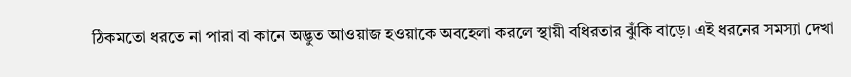ঠিকমতো ধরতে না পারা বা কানে অদ্ভুত আওয়াজ হওয়াকে অবহেলা করলে স্থায়ী বধিরতার ঝুঁকি বাড়ে। এই ধরনের সমস্যা দেখা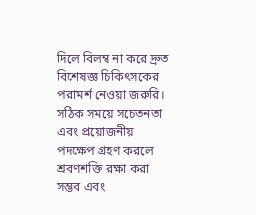দিলে বিলম্ব না করে দ্রুত বিশেষজ্ঞ চিকিৎসকের পরামর্শ নেওয়া জরুরি। সঠিক সময়ে সচেতনতা এবং প্রয়োজনীয় পদক্ষেপ গ্রহণ করলে শ্রবণশক্তি রক্ষা করা সম্ভব এবং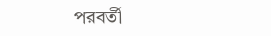পরবর্তী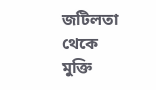জটিলতা থেকে মুক্তি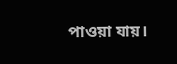পাওয়া যায়।